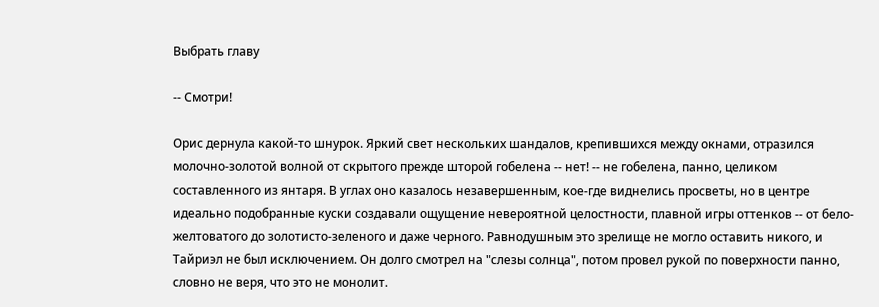Выбрать главу

-- Смотри!

Орис дернула какой-то шнурок. Яркий свет нескольких шандалов, крепившихся между окнами, отразился молочно-золотой волной от скрытого прежде шторой гобелена -- нет! -- не гобелена, панно, целиком составленного из янтаря. В углах оно казалось незавершенным, кое-где виднелись просветы, но в центре идеально подобранные куски создавали ощущение невероятной целостности, плавной игры оттенков -- от бело-желтоватого до золотисто-зеленого и даже черного. Равнодушным это зрелище не могло оставить никого, и Тайриэл не был исключением. Он долго смотрел на "слезы солнца", потом провел рукой по поверхности панно, словно не веря, что это не монолит.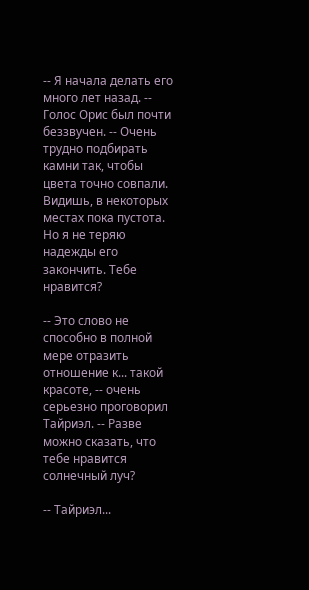-- Я начала делать его много лет назад. -- Голос Орис был почти беззвучен. -- Очень трудно подбирать камни так, чтобы цвета точно совпали. Видишь, в некоторых местах пока пустота. Но я не теряю надежды его закончить. Тебе нравится?

-- Это слово не способно в полной мере отразить отношение к... такой красоте, -- очень серьезно проговорил Тайриэл. -- Разве можно сказать, что тебе нравится солнечный луч?

-- Тайриэл...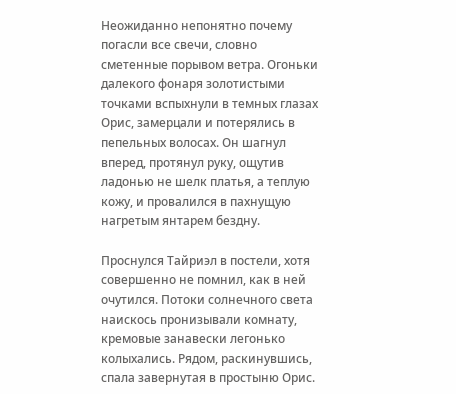Неожиданно непонятно почему погасли все свечи, словно сметенные порывом ветра. Огоньки далекого фонаря золотистыми точками вспыхнули в темных глазах Орис, замерцали и потерялись в пепельных волосах. Он шагнул вперед, протянул руку, ощутив ладонью не шелк платья, а теплую кожу, и провалился в пахнущую нагретым янтарем бездну.

Проснулся Тайриэл в постели, хотя совершенно не помнил, как в ней очутился. Потоки солнечного света наискось пронизывали комнату, кремовые занавески легонько колыхались. Рядом, раскинувшись, спала завернутая в простыню Орис.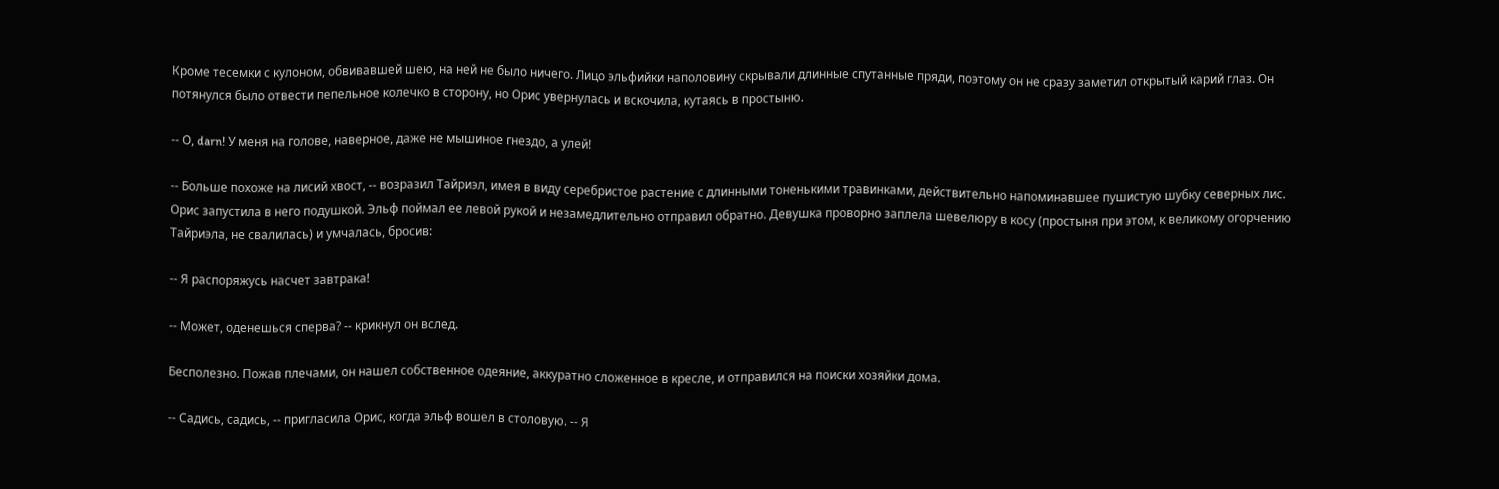Кроме тесемки с кулоном, обвивавшей шею, на ней не было ничего. Лицо эльфийки наполовину скрывали длинные спутанные пряди, поэтому он не сразу заметил открытый карий глаз. Он потянулся было отвести пепельное колечко в сторону, но Орис увернулась и вскочила, кутаясь в простыню.

-- О, darn! У меня на голове, наверное, даже не мышиное гнездо, а улей!

-- Больше похоже на лисий хвост, -- возразил Тайриэл, имея в виду серебристое растение с длинными тоненькими травинками, действительно напоминавшее пушистую шубку северных лис. Орис запустила в него подушкой. Эльф поймал ее левой рукой и незамедлительно отправил обратно. Девушка проворно заплела шевелюру в косу (простыня при этом, к великому огорчению Тайриэла, не свалилась) и умчалась, бросив:

-- Я распоряжусь насчет завтрака!

-- Может, оденешься сперва? -- крикнул он вслед.

Бесполезно. Пожав плечами, он нашел собственное одеяние, аккуратно сложенное в кресле, и отправился на поиски хозяйки дома.

-- Садись, садись, -- пригласила Орис, когда эльф вошел в столовую. -- Я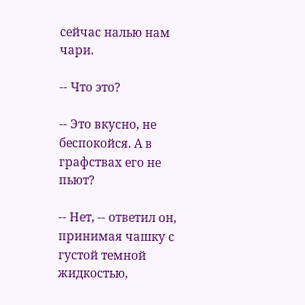сейчас налью нам чари.

-- Что это?

-- Это вкусно, не беспокойся. А в графствах его не пьют?

-- Нет, -- ответил он, принимая чашку с густой темной жидкостью,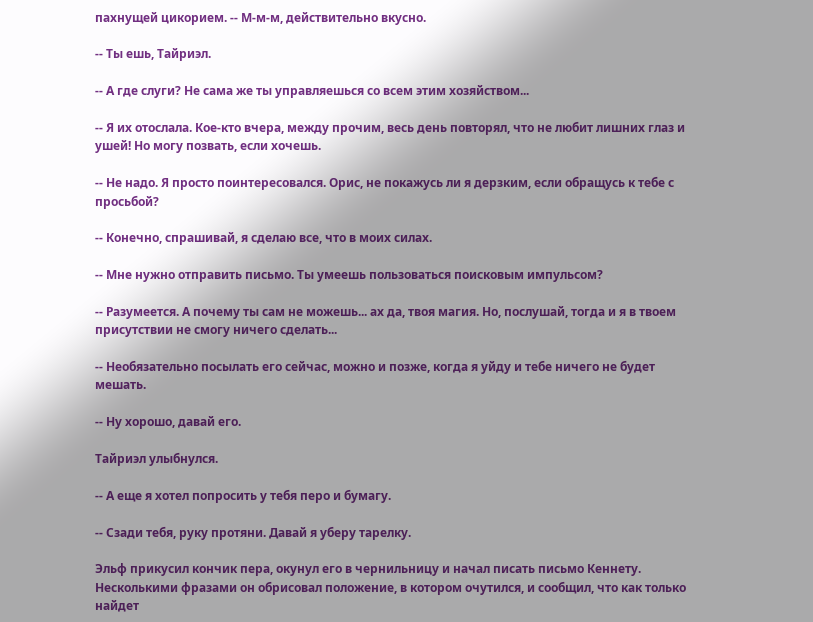пахнущей цикорием. -- М-м-м, действительно вкусно.

-- Ты ешь, Тайриэл.

-- А где слуги? Не сама же ты управляешься со всем этим хозяйством...

-- Я их отослала. Кое-кто вчера, между прочим, весь день повторял, что не любит лишних глаз и ушей! Но могу позвать, если хочешь.

-- Не надо. Я просто поинтересовался. Орис, не покажусь ли я дерзким, если обращусь к тебе с просьбой?

-- Конечно, спрашивай, я сделаю все, что в моих силах.

-- Мне нужно отправить письмо. Ты умеешь пользоваться поисковым импульсом?

-- Разумеется. А почему ты сам не можешь... ах да, твоя магия. Но, послушай, тогда и я в твоем присутствии не смогу ничего сделать...

-- Необязательно посылать его сейчас, можно и позже, когда я уйду и тебе ничего не будет мешать.

-- Ну хорошо, давай его.

Тайриэл улыбнулся.

-- А еще я хотел попросить у тебя перо и бумагу.

-- Сзади тебя, руку протяни. Давай я уберу тарелку.

Эльф прикусил кончик пера, окунул его в чернильницу и начал писать письмо Кеннету. Несколькими фразами он обрисовал положение, в котором очутился, и сообщил, что как только найдет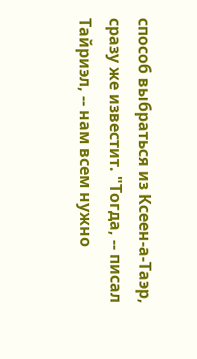способ выбраться из Ксеен-а-Таэр, сразу же известит. "Тогда, -- писал Тайриэл, -- нам всем нужно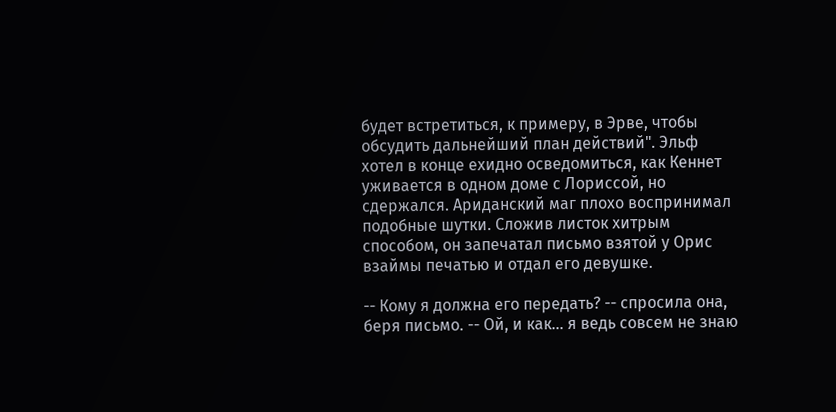будет встретиться, к примеру, в Эрве, чтобы обсудить дальнейший план действий". Эльф хотел в конце ехидно осведомиться, как Кеннет уживается в одном доме с Лориссой, но сдержался. Ариданский маг плохо воспринимал подобные шутки. Сложив листок хитрым способом, он запечатал письмо взятой у Орис взаймы печатью и отдал его девушке.

-- Кому я должна его передать? -- спросила она, беря письмо. -- Ой, и как... я ведь совсем не знаю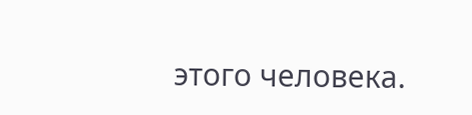этого человека.